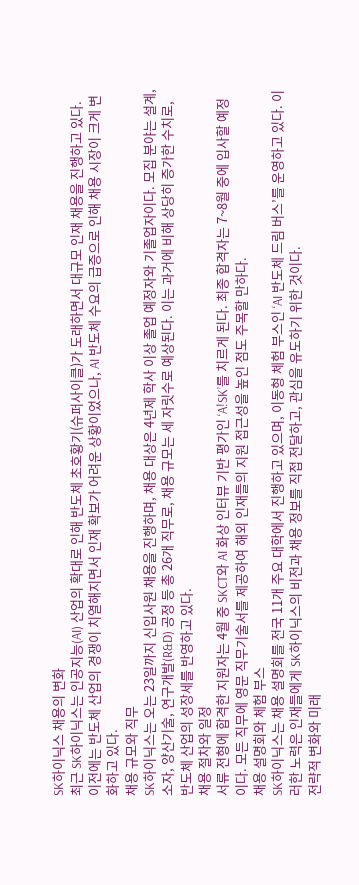SK하이닉스 채용의 변화
최근 SK하이닉스는 인공지능(AI) 산업의 확대로 인해 반도체 초호황기(슈퍼사이클)가 도래하면서 대규모 인재 채용을 진행하고 있다. 이전에는 반도체 산업의 경쟁이 치열해지면서 인재 확보가 어려운 상황이었으나, AI 반도체 수요의 급증으로 인해 채용 시장이 크게 변화하고 있다.
채용 규모와 직무
SK하이닉스는 오는 23일까지 신입사원 채용을 진행하며, 채용 대상은 4년제 학사 이상 졸업 예정자와 기졸업자이다. 모집 분야는 설계, 소자, 양산기술, 연구개발(R&D) 공정 등 총 26개 직무로, 채용 규모는 세 자릿수로 예상된다. 이는 과거에 비해 상당히 증가한 수치로, 반도체 산업의 성장세를 반영하고 있다.
채용 절차와 일정
서류 전형에 합격한 지원자는 4월 중 SKCT와 AI 화상 인터뷰 기반 평가인 ‘A!SK’를 치르게 된다. 최종 합격자는 7~8월 중에 입사할 예정이다. 모든 직무에 영문 직무기술서를 제공하여 해외 인재들의 지원 접근성을 높인 점도 주목할 만하다.
채용 설명회와 체험 부스
SK하이닉스는 채용 설명회를 전국 11개 주요 대학에서 진행하고 있으며, 이동형 체험 부스인 ‘AI 반도체 드림 버스’를 운영하고 있다. 이러한 노력은 인재들에게 SK하이닉스의 비전과 채용 정보를 직접 전달하고, 관심을 유도하기 위한 것이다.
전략적 변화와 미래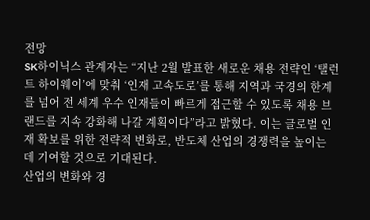전망
SK하이닉스 관계자는 “지난 2월 발표한 새로운 채용 전략인 ‘탤런트 하이웨이’에 맞춰 ‘인재 고속도로’를 통해 지역과 국경의 한계를 넘어 전 세계 우수 인재들이 빠르게 접근할 수 있도록 채용 브랜드를 지속 강화해 나갈 계획이다”라고 밝혔다. 이는 글로벌 인재 확보를 위한 전략적 변화로, 반도체 산업의 경쟁력을 높이는 데 기여할 것으로 기대된다.
산업의 변화와 경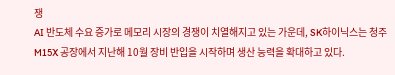쟁
AI 반도체 수요 증가로 메모리 시장의 경쟁이 치열해지고 있는 가운데, SK하이닉스는 청주 M15X 공장에서 지난해 10월 장비 반입을 시작하며 생산 능력을 확대하고 있다.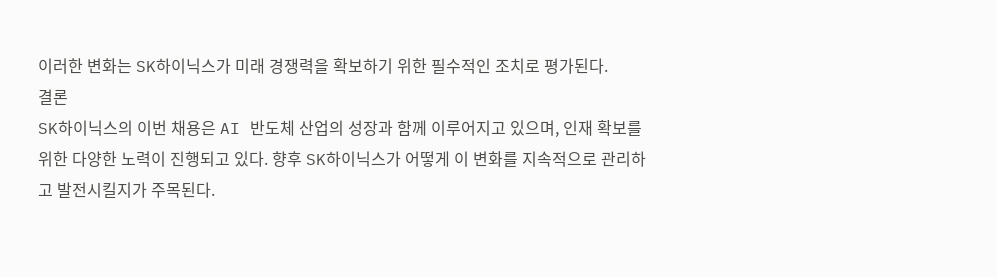이러한 변화는 SK하이닉스가 미래 경쟁력을 확보하기 위한 필수적인 조치로 평가된다.
결론
SK하이닉스의 이번 채용은 AI 반도체 산업의 성장과 함께 이루어지고 있으며, 인재 확보를 위한 다양한 노력이 진행되고 있다. 향후 SK하이닉스가 어떻게 이 변화를 지속적으로 관리하고 발전시킬지가 주목된다.